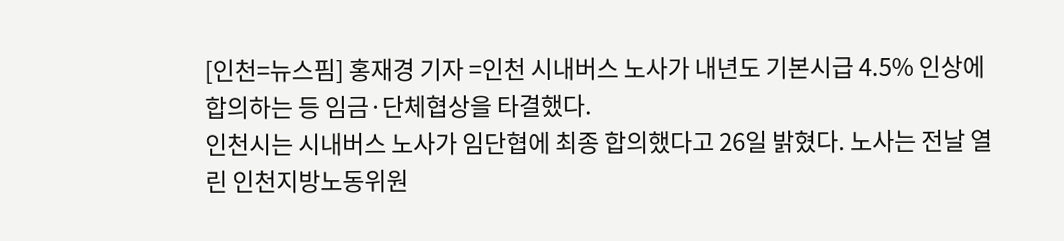[인천=뉴스핌] 홍재경 기자 =인천 시내버스 노사가 내년도 기본시급 4.5% 인상에 합의하는 등 임금·단체협상을 타결했다.
인천시는 시내버스 노사가 임단협에 최종 합의했다고 26일 밝혔다. 노사는 전날 열린 인천지방노동위원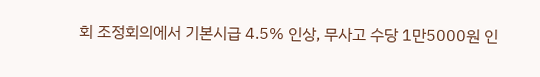회 조정회의에서 기본시급 4.5% 인상, 무사고 수당 1만5000원 인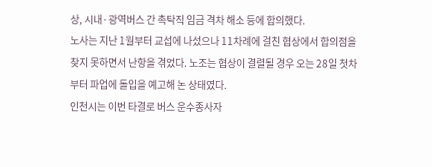상, 시내·광역버스 간 촉탁직 임금 격차 해소 등에 합의했다.
노사는 지난 1월부터 교섭에 나섰으나 11차례에 걸친 협상에서 합의점을 찾지 못하면서 난항을 겪었다. 노조는 협상이 결렬될 경우 오는 28일 첫차부터 파업에 돌입을 예고해 논 상태였다.
인천시는 이번 타결로 버스 운수종사자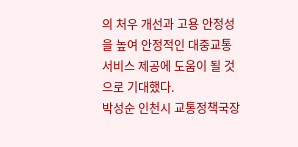의 처우 개선과 고용 안정성을 높여 안정적인 대중교통 서비스 제공에 도움이 될 것으로 기대했다.
박성순 인천시 교통정책국장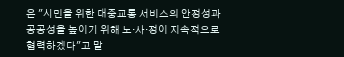은 "시민을 위한 대중교통 서비스의 안정성과 공공성을 높이기 위해 노·사·정이 지속적으로 협력하겠다"고 말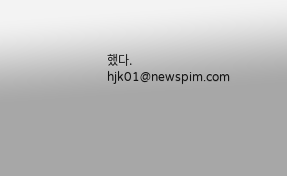했다.
hjk01@newspim.com